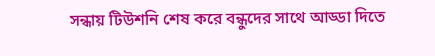সন্ধায় টিউশনি শেষ করে বন্ধুদের সাথে আড্ডা দিতে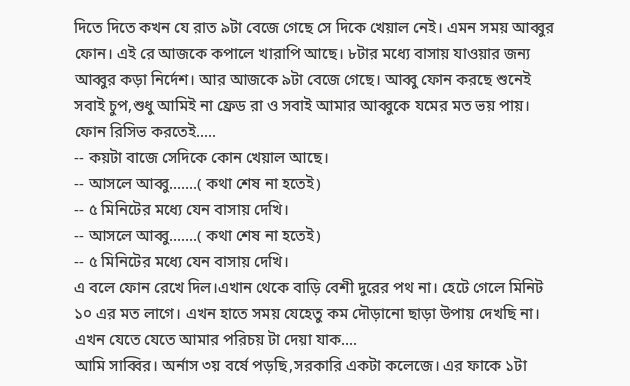দিতে দিতে কখন যে রাত ৯টা বেজে গেছে সে দিকে খেয়াল নেই। এমন সময় আব্বুর ফোন। এই রে আজকে কপালে খারাপি আছে। ৮টার মধ্যে বাসায় যাওয়ার জন্য আব্বুর কড়া নির্দেশ। আর আজকে ৯টা বেজে গেছে। আব্বু ফোন করছে শুনেই সবাই চুপ,শুধু আমিই না ফ্রেড রা ও সবাই আমার আব্বুকে যমের মত ভয় পায়।
ফোন রিসিভ করতেই.....
-- কয়টা বাজে সেদিকে কোন খেয়াল আছে।
-- আসলে আব্বু.......( কথা শেষ না হতেই)
-- ৫ মিনিটের মধ্যে যেন বাসায় দেখি।
-- আসলে আব্বু.......( কথা শেষ না হতেই)
-- ৫ মিনিটের মধ্যে যেন বাসায় দেখি।
এ বলে ফোন রেখে দিল।এখান থেকে বাড়ি বেশী দুরের পথ না। হেটে গেলে মিনিট ১০ এর মত লাগে। এখন হাতে সময় যেহেতু কম দৌড়ানো ছাড়া উপায় দেখছি না। এখন যেতে যেতে আমার পরিচয় টা দেয়া যাক....
আমি সাব্বির। অর্নাস ৩য় বর্ষে পড়ছি,সরকারি একটা কলেজে। এর ফাকে ১টা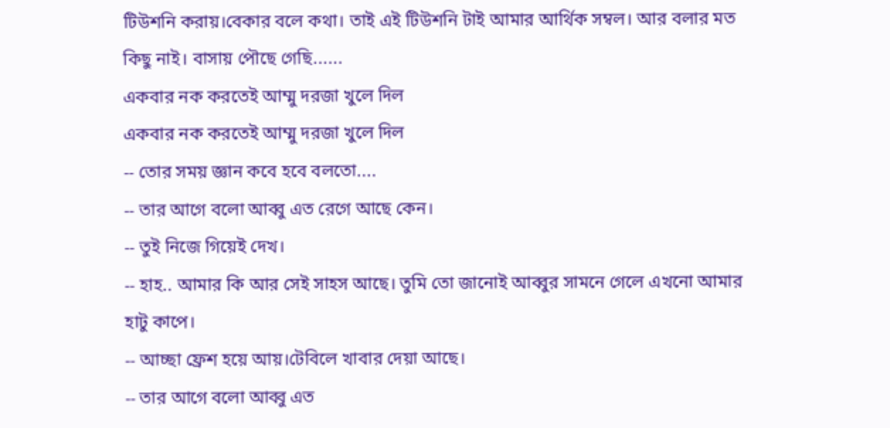টিউশনি করায়।বেকার বলে কথা। তাই এই টিউশনি টাই আমার আর্থিক সম্বল। আর বলার মত কিছু নাই। বাসায় পৌছে গেছি......
একবার নক করতেই আম্মু দরজা খুলে দিল
একবার নক করতেই আম্মু দরজা খুলে দিল
-- তোর সময় জ্ঞান কবে হবে বলতো....
-- তার আগে বলো আব্বু এত রেগে আছে কেন।
-- তুই নিজে গিয়েই দেখ।
-- হাহ.. আমার কি আর সেই সাহস আছে। তুমি তো জানোই আব্বুর সামনে গেলে এখনো আমার হাটু কাপে।
-- আচ্ছা ফ্রেশ হয়ে আয়।টেবিলে খাবার দেয়া আছে।
-- তার আগে বলো আব্বু এত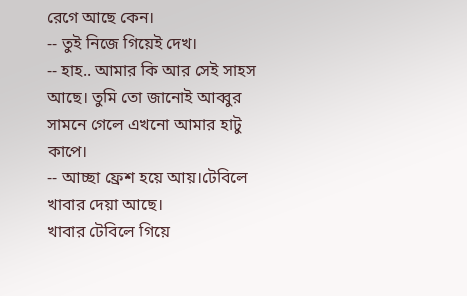রেগে আছে কেন।
-- তুই নিজে গিয়েই দেখ।
-- হাহ.. আমার কি আর সেই সাহস আছে। তুমি তো জানোই আব্বুর সামনে গেলে এখনো আমার হাটু কাপে।
-- আচ্ছা ফ্রেশ হয়ে আয়।টেবিলে খাবার দেয়া আছে।
খাবার টেবিলে গিয়ে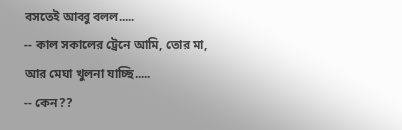বসতেই আব্বু বলল.....
-- কাল সকালের ট্রেনে আমি, তোর মা, আর মেঘা খুলনা যাচ্ছি.....
-- কেন??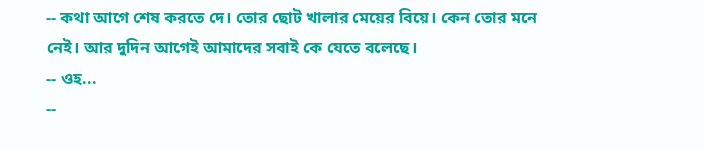-- কথা আগে শেষ করতে দে। তোর ছোট খালার মেয়ের বিয়ে। কেন তোর মনে নেই। আর দুদিন আগেই আমাদের সবাই কে যেতে বলেছে।
-- ওহ...
--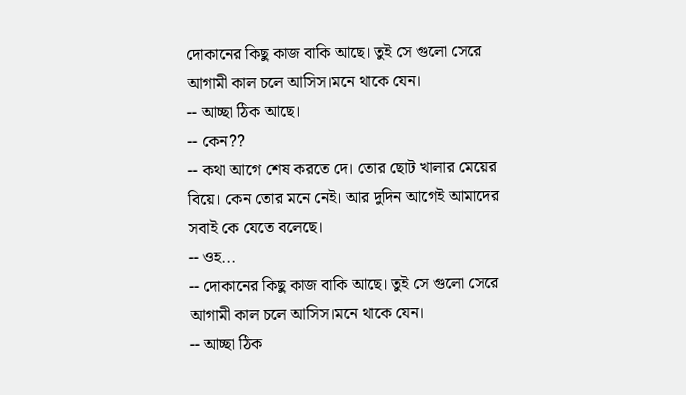দোকানের কিছু কাজ বাকি আছে। তুই সে গুলো সেরে আগামী কাল চলে আসিস।মনে থাকে যেন।
-- আচ্ছা ঠিক আছে।
-- কেন??
-- কথা আগে শেষ করতে দে। তোর ছোট খালার মেয়ের বিয়ে। কেন তোর মনে নেই। আর দুদিন আগেই আমাদের সবাই কে যেতে বলেছে।
-- ওহ...
-- দোকানের কিছু কাজ বাকি আছে। তুই সে গুলো সেরে আগামী কাল চলে আসিস।মনে থাকে যেন।
-- আচ্ছা ঠিক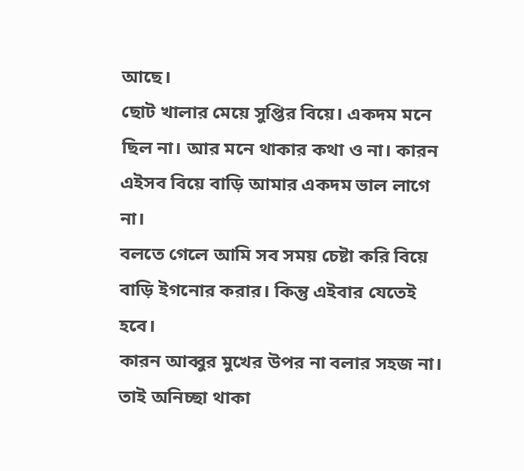আছে।
ছোট খালার মেয়ে সুপ্তির বিয়ে। একদম মনে ছিল না। আর মনে থাকার কথা ও না। কারন এইসব বিয়ে বাড়ি আমার একদম ভাল লাগে না।
বলতে গেলে আমি সব সময় চেষ্টা করি বিয়ে বাড়ি ইগনোর করার। কিন্তু এইবার যেতেই হবে।
কারন আব্বুর মুখের উপর না বলার সহজ না। তাই অনিচ্ছা থাকা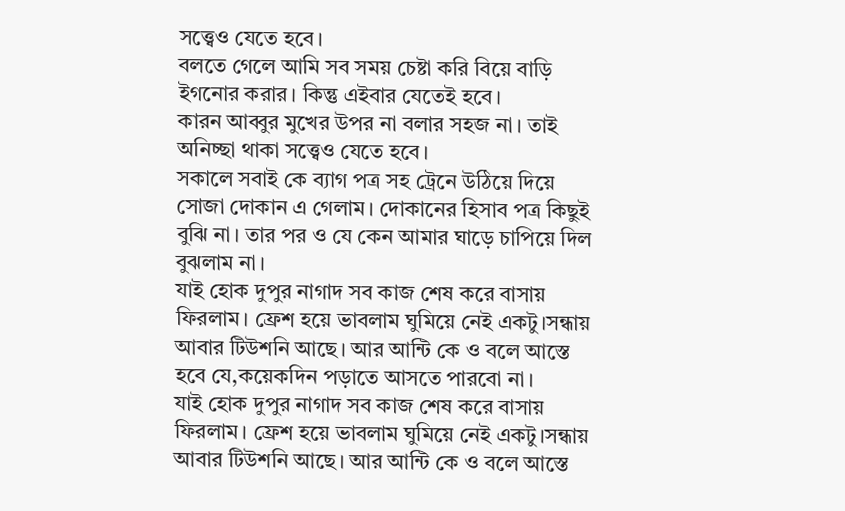সত্ত্বেও যেতে হবে।
বলতে গেলে আমি সব সময় চেষ্টা করি বিয়ে বাড়ি ইগনোর করার। কিন্তু এইবার যেতেই হবে।
কারন আব্বুর মুখের উপর না বলার সহজ না। তাই অনিচ্ছা থাকা সত্ত্বেও যেতে হবে।
সকালে সবাই কে ব্যাগ পত্র সহ ট্রেনে উঠিয়ে দিয়ে সোজা দোকান এ গেলাম। দোকানের হিসাব পত্র কিছুই বুঝি না। তার পর ও যে কেন আমার ঘাড়ে চাপিয়ে দিল বুঝলাম না।
যাই হোক দুপুর নাগাদ সব কাজ শেষ করে বাসায় ফিরলাম। ফ্রেশ হয়ে ভাবলাম ঘুমিয়ে নেই একটু।সন্ধায় আবার টিউশনি আছে। আর আন্টি কে ও বলে আস্তে হবে যে,কয়েকদিন পড়াতে আসতে পারবো না।
যাই হোক দুপুর নাগাদ সব কাজ শেষ করে বাসায় ফিরলাম। ফ্রেশ হয়ে ভাবলাম ঘুমিয়ে নেই একটু।সন্ধায় আবার টিউশনি আছে। আর আন্টি কে ও বলে আস্তে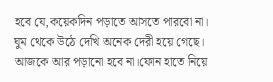হবে যে,কয়েকদিন পড়াতে আসতে পারবো না।
ঘুম থেকে উঠে দেখি অনেক দেরী হয়ে গেছে। আজকে আর পড়ানো হবে না।ফোন হাতে নিয়ে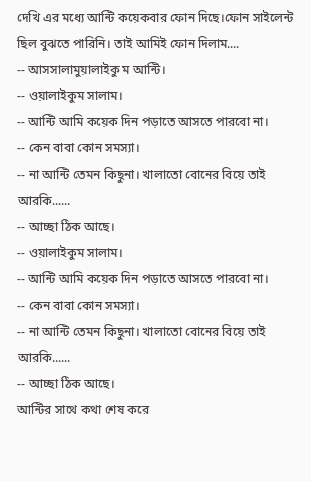দেখি এর মধ্যে আন্টি কয়েকবার ফোন দিছে।ফোন সাইলেন্ট ছিল বুঝতে পারিনি। তাই আমিই ফোন দিলাম....
-- আসসালামুয়ালাইকু ম আন্টি।
-- ওয়ালাইকুম সালাম।
-- আন্টি আমি কয়েক দিন পড়াতে আসতে পারবো না।
-- কেন বাবা কোন সমস্যা।
-- না আন্টি তেমন কিছুনা। খালাতো বোনের বিয়ে তাই আরকি......
-- আচ্ছা ঠিক আছে।
-- ওয়ালাইকুম সালাম।
-- আন্টি আমি কয়েক দিন পড়াতে আসতে পারবো না।
-- কেন বাবা কোন সমস্যা।
-- না আন্টি তেমন কিছুনা। খালাতো বোনের বিয়ে তাই আরকি......
-- আচ্ছা ঠিক আছে।
আন্টির সাথে কথা শেষ করে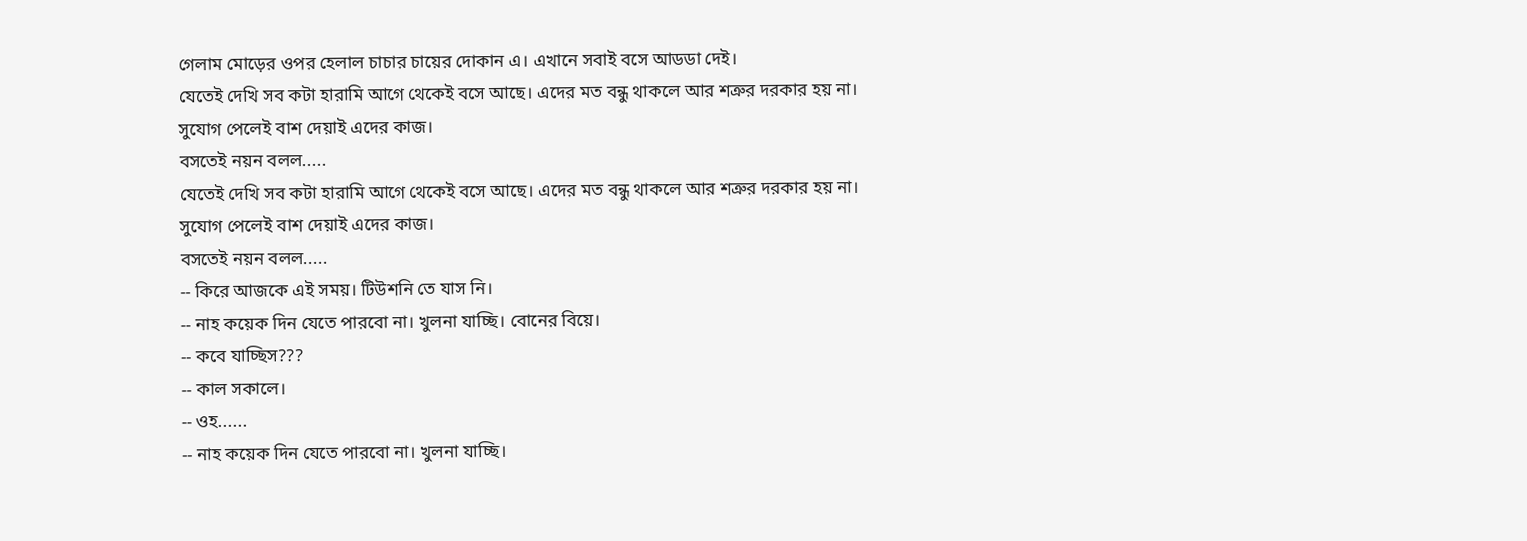গেলাম মোড়ের ওপর হেলাল চাচার চায়ের দোকান এ। এখানে সবাই বসে আডডা দেই।
যেতেই দেখি সব কটা হারামি আগে থেকেই বসে আছে। এদের মত বন্ধু থাকলে আর শত্রুর দরকার হয় না। সুযোগ পেলেই বাশ দেয়াই এদের কাজ।
বসতেই নয়ন বলল.....
যেতেই দেখি সব কটা হারামি আগে থেকেই বসে আছে। এদের মত বন্ধু থাকলে আর শত্রুর দরকার হয় না। সুযোগ পেলেই বাশ দেয়াই এদের কাজ।
বসতেই নয়ন বলল.....
-- কিরে আজকে এই সময়। টিউশনি তে যাস নি।
-- নাহ কয়েক দিন যেতে পারবো না। খুলনা যাচ্ছি। বোনের বিয়ে।
-- কবে যাচ্ছিস???
-- কাল সকালে।
-- ওহ......
-- নাহ কয়েক দিন যেতে পারবো না। খুলনা যাচ্ছি।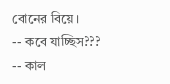বোনের বিয়ে।
-- কবে যাচ্ছিস???
-- কাল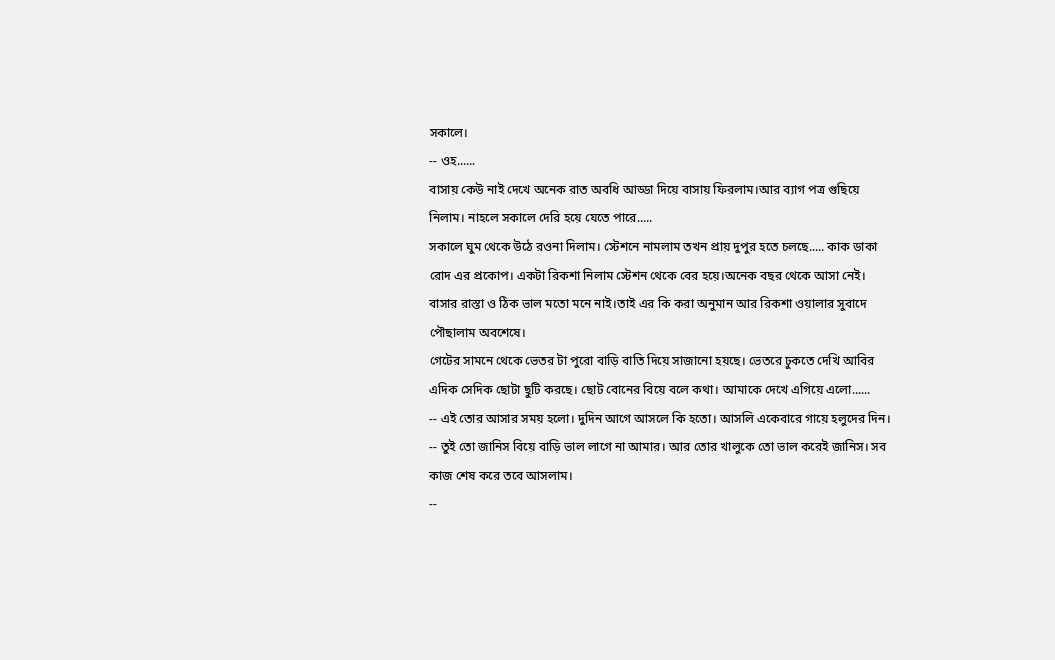সকালে।
-- ওহ......
বাসায় কেউ নাই দেখে অনেক রাত অবধি আড্ডা দিয়ে বাসায় ফিরলাম।আর ব্যাগ পত্র গুছিয়ে নিলাম। নাহলে সকালে দেরি হয়ে যেতে পারে.....
সকালে ঘুম থেকে উঠে রওনা দিলাম। স্টেশনে নামলাম তখন প্রায় দুপুর হতে চলছে..... কাক ডাকা রোদ এর প্রকোপ। একটা রিকশা নিলাম স্টেশন থেকে বের হয়ে।অনেক বছর থেকে আসা নেই। বাসার রাস্তা ও ঠিক ভাল মতো মনে নাই।তাই এর কি করা অনুমান আর রিকশা ওয়ালার সুবাদে পৌছালাম অবশেষে।
গেটের সামনে থেকে ভেতর টা পুরো বাড়ি বাতি দিয়ে সাজানো হয়ছে। ভেতরে ঢুকতে দেখি আবির এদিক সেদিক ছোটা ছুটি করছে। ছোট বোনের বিয়ে বলে কথা। আমাকে দেখে এগিয়ে এলো......
-- এই তোর আসার সময় হলো। দুদিন আগে আসলে কি হতো। আসলি একেবারে গায়ে হলুদের দিন।
-- তুই তো জানিস বিয়ে বাড়ি ভাল লাগে না আমার। আর তোর খালুকে তো ভাল করেই জানিস। সব কাজ শেষ করে তবে আসলাম।
--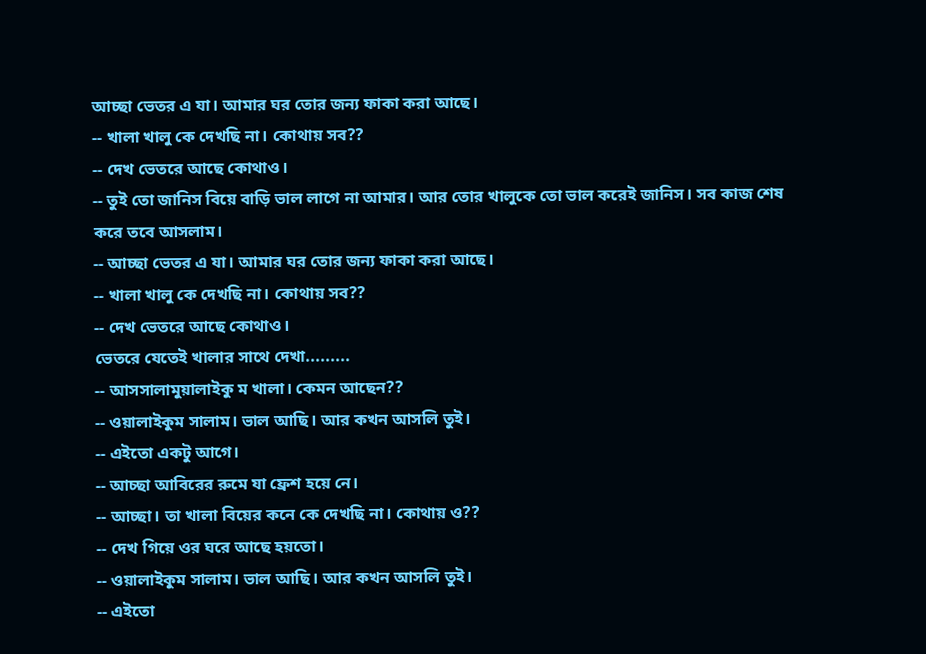আচ্ছা ভেতর এ যা। আমার ঘর তোর জন্য ফাকা করা আছে।
-- খালা খালু কে দেখছি না। কোথায় সব??
-- দেখ ভেতরে আছে কোথাও।
-- তুই তো জানিস বিয়ে বাড়ি ভাল লাগে না আমার। আর তোর খালুকে তো ভাল করেই জানিস। সব কাজ শেষ করে তবে আসলাম।
-- আচ্ছা ভেতর এ যা। আমার ঘর তোর জন্য ফাকা করা আছে।
-- খালা খালু কে দেখছি না। কোথায় সব??
-- দেখ ভেতরে আছে কোথাও।
ভেতরে যেতেই খালার সাথে দেখা.........
-- আসসালামুয়ালাইকু ম খালা। কেমন আছেন??
-- ওয়ালাইকুম সালাম। ভাল আছি। আর কখন আসলি তুই।
-- এইতো একটু আগে।
-- আচ্ছা আবিরের রুমে যা ফ্রেশ হয়ে নে।
-- আচ্ছা। তা খালা বিয়ের কনে কে দেখছি না। কোথায় ও??
-- দেখ গিয়ে ওর ঘরে আছে হয়তো।
-- ওয়ালাইকুম সালাম। ভাল আছি। আর কখন আসলি তুই।
-- এইতো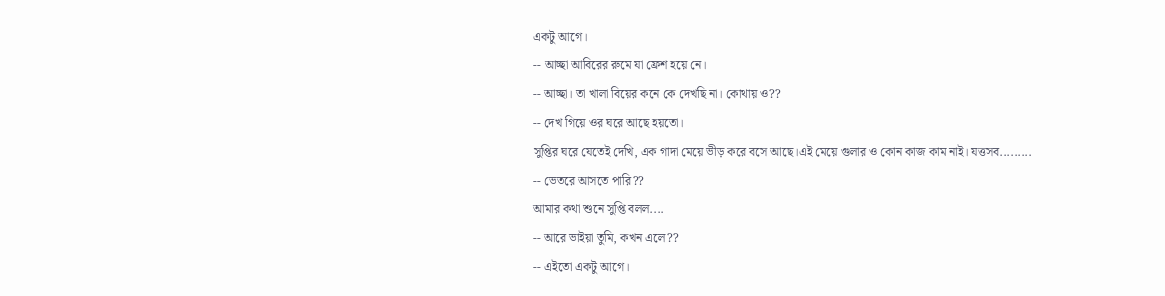একটু আগে।
-- আচ্ছা আবিরের রুমে যা ফ্রেশ হয়ে নে।
-- আচ্ছা। তা খালা বিয়ের কনে কে দেখছি না। কোথায় ও??
-- দেখ গিয়ে ওর ঘরে আছে হয়তো।
সুপ্তির ঘরে যেতেই দেখি, এক গাদা মেয়ে ভীড় করে বসে আছে।এই মেয়ে গুলার ও কোন কাজ কাম নাই। যত্তসব.........
-- ভেতরে আসতে পারি??
আমার কথা শুনে সুপ্তি বলল....
-- আরে ভাইয়া তুমি, কখন এলে??
-- এইতো একটু আগে।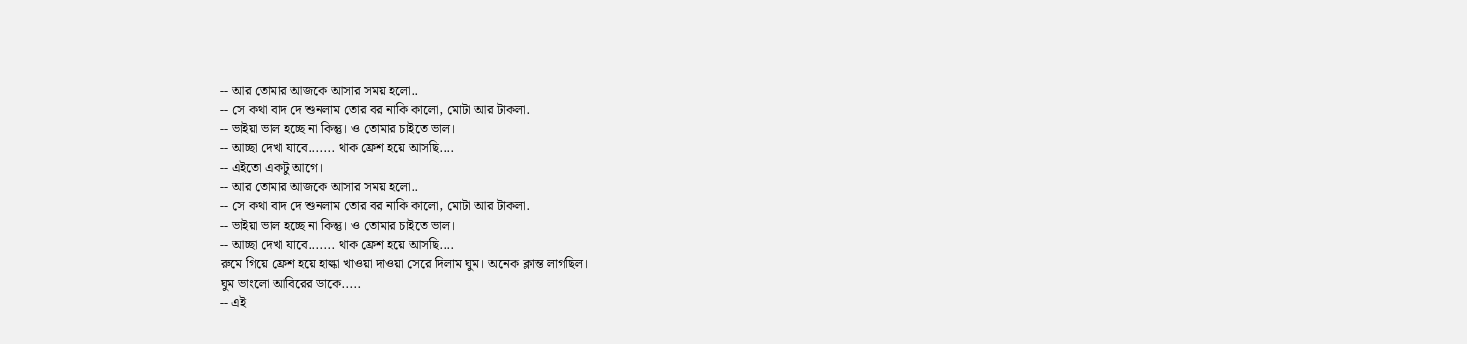-- আর তোমার আজকে আসার সময় হলো..
-- সে কথা বাদ দে শুনলাম তোর বর নাকি কালো, মোটা আর টাকলা.
-- ভাইয়া ভাল হচ্ছে না কিন্তু। ও তোমার চাইতে ভাল।
-- আচ্ছা দেখা যাবে....... থাক ফ্রেশ হয়ে আসছি....
-- এইতো একটু আগে।
-- আর তোমার আজকে আসার সময় হলো..
-- সে কথা বাদ দে শুনলাম তোর বর নাকি কালো, মোটা আর টাকলা.
-- ভাইয়া ভাল হচ্ছে না কিন্তু। ও তোমার চাইতে ভাল।
-- আচ্ছা দেখা যাবে....... থাক ফ্রেশ হয়ে আসছি....
রুমে গিয়ে ফ্রেশ হয়ে হাল্কা খাওয়া দাওয়া সেরে দিলাম ঘুম। অনেক ক্লান্ত লাগছিল।
ঘুম ভাংলো আবিরের ডাকে.....
-- এই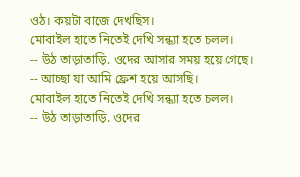ওঠ। কয়টা বাজে দেখছিস।
মোবাইল হাতে নিতেই দেখি সন্ধ্যা হতে চলল।
-- উঠ তাড়াতাড়ি. ওদের আসার সময় হয়ে গেছে।
-- আচ্ছা যা আমি ফ্রেশ হয়ে আসছি।
মোবাইল হাতে নিতেই দেখি সন্ধ্যা হতে চলল।
-- উঠ তাড়াতাড়ি. ওদের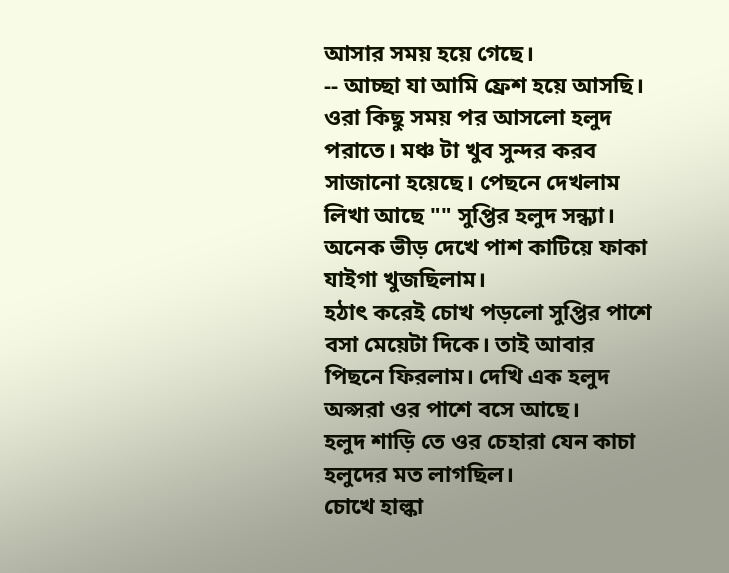আসার সময় হয়ে গেছে।
-- আচ্ছা যা আমি ফ্রেশ হয়ে আসছি।
ওরা কিছু সময় পর আসলো হলুদ পরাতে। মঞ্চ টা খুব সুন্দর করব সাজানো হয়েছে। পেছনে দেখলাম লিখা আছে "" সুপ্তির হলুদ সন্ধ্যা। অনেক ভীড় দেখে পাশ কাটিয়ে ফাকা যাইগা খুজছিলাম।
হঠাৎ করেই চোখ পড়লো সুপ্তির পাশে বসা মেয়েটা দিকে। তাই আবার পিছনে ফিরলাম। দেখি এক হলুদ অপ্সরা ওর পাশে বসে আছে।
হলুদ শাড়ি তে ওর চেহারা যেন কাচা হলুদের মত লাগছিল।
চোখে হাল্কা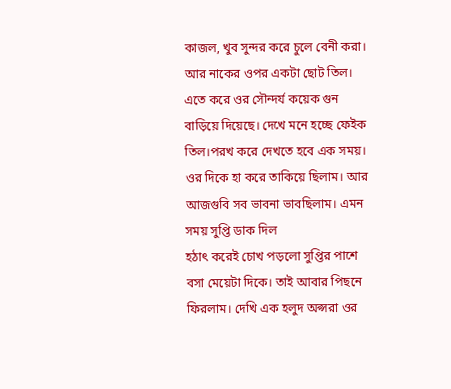কাজল, খুব সুন্দর করে চুলে বেনী করা। আর নাকের ওপর একটা ছোট তিল। এতে করে ওর সৌন্দর্য কয়েক গুন বাড়িয়ে দিয়েছে। দেখে মনে হচ্ছে ফেইক তিল।পরখ করে দেখতে হবে এক সময়।
ওর দিকে হা করে তাকিয়ে ছিলাম। আর আজগুবি সব ভাবনা ভাবছিলাম। এমন সময় সুপ্তি ডাক দিল
হঠাৎ করেই চোখ পড়লো সুপ্তির পাশে বসা মেয়েটা দিকে। তাই আবার পিছনে ফিরলাম। দেখি এক হলুদ অপ্সরা ওর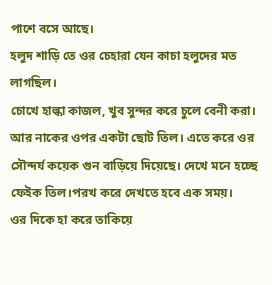পাশে বসে আছে।
হলুদ শাড়ি তে ওর চেহারা যেন কাচা হলুদের মত লাগছিল।
চোখে হাল্কা কাজল, খুব সুন্দর করে চুলে বেনী করা। আর নাকের ওপর একটা ছোট তিল। এতে করে ওর সৌন্দর্য কয়েক গুন বাড়িয়ে দিয়েছে। দেখে মনে হচ্ছে ফেইক তিল।পরখ করে দেখতে হবে এক সময়।
ওর দিকে হা করে তাকিয়ে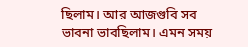ছিলাম। আর আজগুবি সব ভাবনা ভাবছিলাম। এমন সময়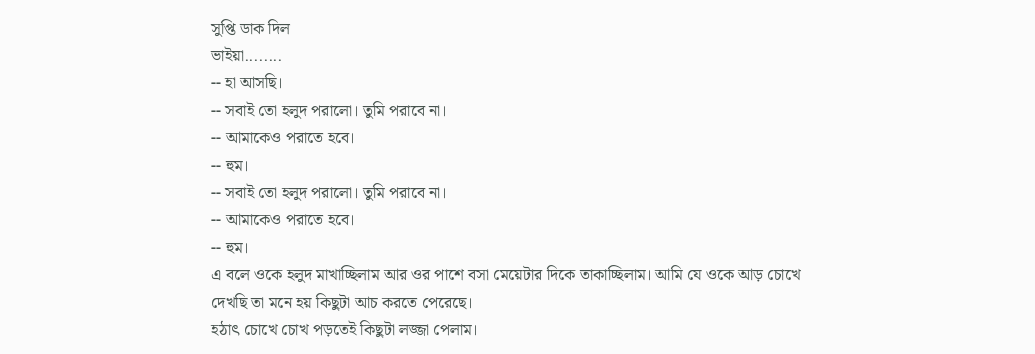সুপ্তি ডাক দিল
ভাইয়া........
-- হা আসছি।
-- সবাই তো হলুদ পরালো। তুমি পরাবে না।
-- আমাকেও পরাতে হবে।
-- হুম।
-- সবাই তো হলুদ পরালো। তুমি পরাবে না।
-- আমাকেও পরাতে হবে।
-- হুম।
এ বলে ওকে হলুদ মাখাচ্ছিলাম আর ওর পাশে বসা মেয়েটার দিকে তাকাচ্ছিলাম। আমি যে ওকে আড় চোখে দেখছি তা মনে হয় কিছুটা আচ করতে পেরেছে।
হঠাৎ চোখে চোখ পড়তেই কিছুটা লজ্জা পেলাম।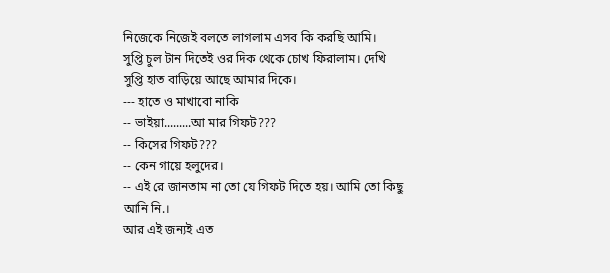নিজেকে নিজেই বলতে লাগলাম এসব কি করছি আমি।
সুপ্তি চুল টান দিতেই ওর দিক থেকে চোখ ফিরালাম। দেখি সুপ্তি হাত বাড়িয়ে আছে আমার দিকে।
--- হাতে ও মাখাবো নাকি
-- ভাইয়া.........আ মার গিফট???
-- কিসের গিফট???
-- কেন গায়ে হলুদের।
-- এই রে জানতাম না তো যে গিফট দিতে হয়। আমি তো কিছু আনি নি.।
আর এই জন্যই এত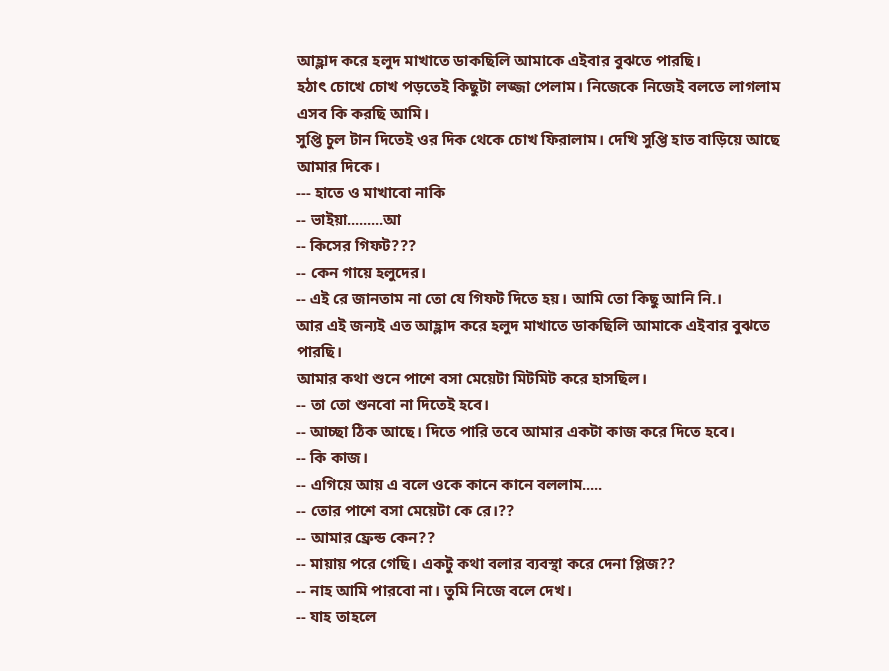আহ্লাদ করে হলুদ মাখাতে ডাকছিলি আমাকে এইবার বুঝতে পারছি।
হঠাৎ চোখে চোখ পড়তেই কিছুটা লজ্জা পেলাম। নিজেকে নিজেই বলতে লাগলাম এসব কি করছি আমি।
সুপ্তি চুল টান দিতেই ওর দিক থেকে চোখ ফিরালাম। দেখি সুপ্তি হাত বাড়িয়ে আছে আমার দিকে।
--- হাতে ও মাখাবো নাকি
-- ভাইয়া.........আ
-- কিসের গিফট???
-- কেন গায়ে হলুদের।
-- এই রে জানতাম না তো যে গিফট দিতে হয়। আমি তো কিছু আনি নি.।
আর এই জন্যই এত আহ্লাদ করে হলুদ মাখাতে ডাকছিলি আমাকে এইবার বুঝতে পারছি।
আমার কথা শুনে পাশে বসা মেয়েটা মিটমিট করে হাসছিল।
-- তা তো শুনবো না দিতেই হবে।
-- আচ্ছা ঠিক আছে। দিতে পারি তবে আমার একটা কাজ করে দিতে হবে।
-- কি কাজ।
-- এগিয়ে আয় এ বলে ওকে কানে কানে বললাম.....
-- তোর পাশে বসা মেয়েটা কে রে।??
-- আমার ফ্রেন্ড কেন??
-- মায়ায় পরে গেছি। একটু কথা বলার ব্যবস্থা করে দেনা প্লিজ??
-- নাহ আমি পারবো না। তুমি নিজে বলে দেখ।
-- যাহ তাহলে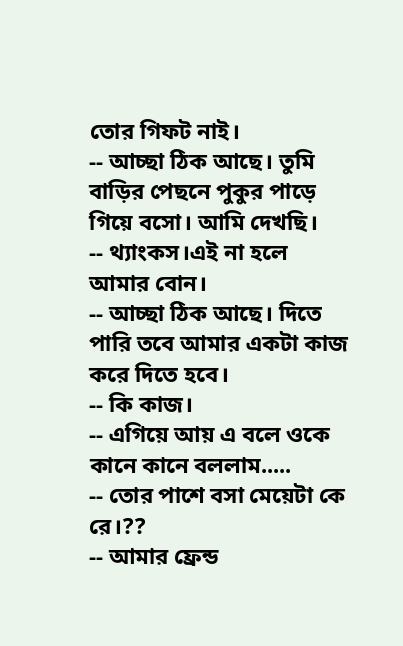তোর গিফট নাই।
-- আচ্ছা ঠিক আছে। তুমি বাড়ির পেছনে পুকুর পাড়ে গিয়ে বসো। আমি দেখছি।
-- থ্যাংকস।এই না হলে আমার বোন।
-- আচ্ছা ঠিক আছে। দিতে পারি তবে আমার একটা কাজ করে দিতে হবে।
-- কি কাজ।
-- এগিয়ে আয় এ বলে ওকে কানে কানে বললাম.....
-- তোর পাশে বসা মেয়েটা কে রে।??
-- আমার ফ্রেন্ড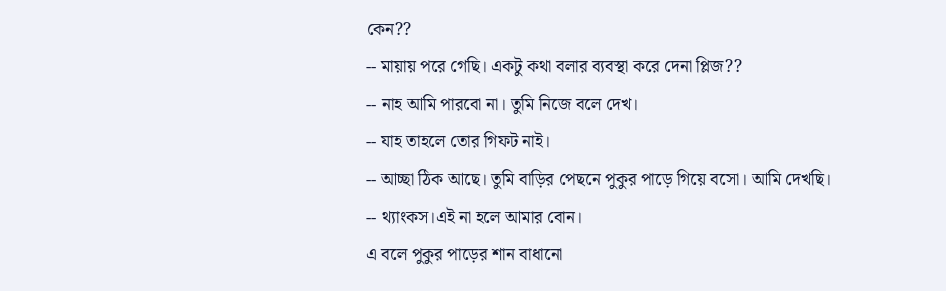কেন??
-- মায়ায় পরে গেছি। একটু কথা বলার ব্যবস্থা করে দেনা প্লিজ??
-- নাহ আমি পারবো না। তুমি নিজে বলে দেখ।
-- যাহ তাহলে তোর গিফট নাই।
-- আচ্ছা ঠিক আছে। তুমি বাড়ির পেছনে পুকুর পাড়ে গিয়ে বসো। আমি দেখছি।
-- থ্যাংকস।এই না হলে আমার বোন।
এ বলে পুকুর পাড়ের শান বাধানো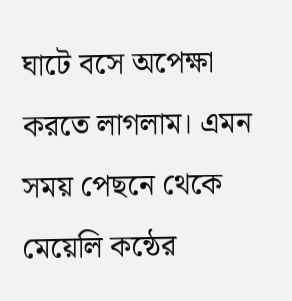ঘাটে বসে অপেক্ষা করতে লাগলাম। এমন সময় পেছনে থেকে মেয়েলি কন্ঠের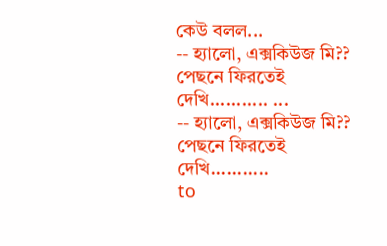কেউ বলল...
-- হ্যালো, এক্সকিউজ মি??
পেছনে ফিরতেই দেখি........... ...
-- হ্যালো, এক্সকিউজ মি??
পেছনে ফিরতেই দেখি...........
to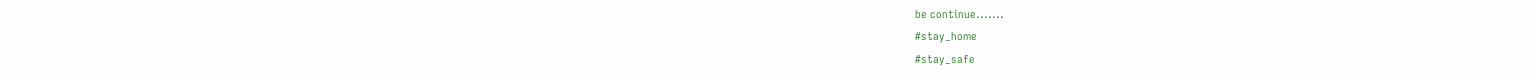be continue.......
#stay_home
#stay_safe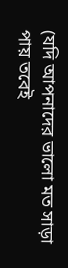(যদি আপনাদের ভালো মত সাড়া পায় তবেই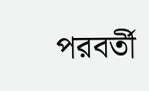পরবর্তী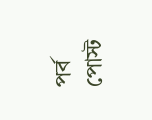পর্ব পোস্ট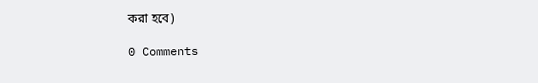করা হবে)

0 Comments